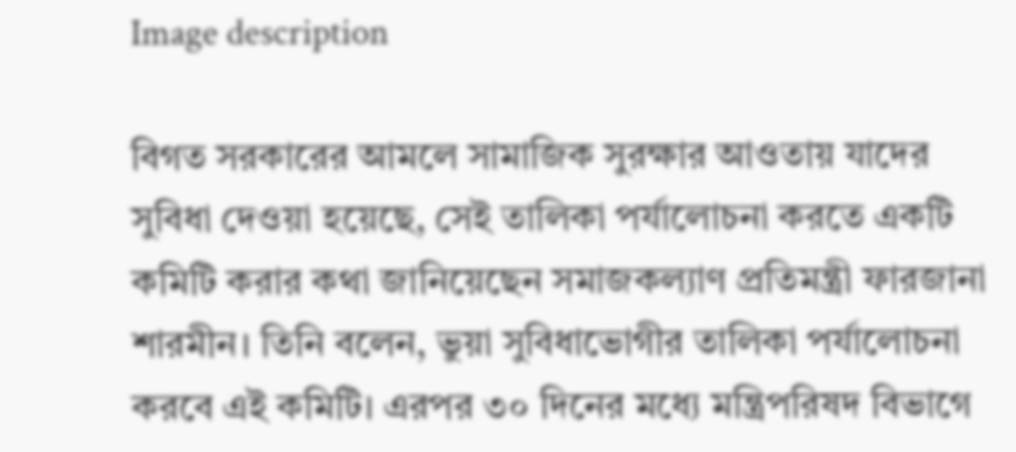Image description

বিগত সরকারের আমলে সামাজিক সুরক্ষার আওতায় যাদের সুবিধা দেওয়া হয়েছে, সেই তালিকা পর্যালোচনা করতে একটি কমিটি করার কথা জানিয়েছেন সমাজকল্যাণ প্রতিমন্ত্রী ফারজানা শারমীন। তিনি বলেন, ভুয়া সুবিধাভোগীর তালিকা পর্যালোচনা করবে এই কমিটি। এরপর ৩০ দিনের মধ্যে মন্ত্রিপরিষদ বিভাগে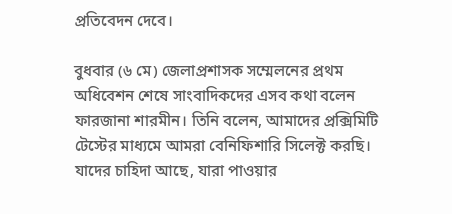প্রতিবেদন দেবে।

বুধবার (৬ মে) জেলাপ্রশাসক সম্মেলনের প্রথম অধিবেশন শেষে সাংবাদিকদের এসব কথা বলেন ফারজানা শারমীন। তিনি বলেন, আমাদের প্রক্সিমিটি টেস্টের মাধ্যমে আমরা বেনিফিশারি সিলেক্ট করছি। যাদের চাহিদা আছে, যারা পাওয়ার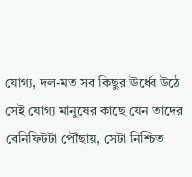যোগ্য, দল-মত সব কিছুর ঊর্ধ্বে উঠে সেই যোগ্য মানুষের কাছে যেন তাদের বেনিফিটটা পৌঁছায়, সেটা নিশ্চিত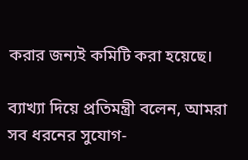করার জন্যই কমিটি করা হয়েছে।

ব্যাখ্যা দিয়ে প্রতিমন্ত্রী বলেন, আমরা সব ধরনের সুযোগ-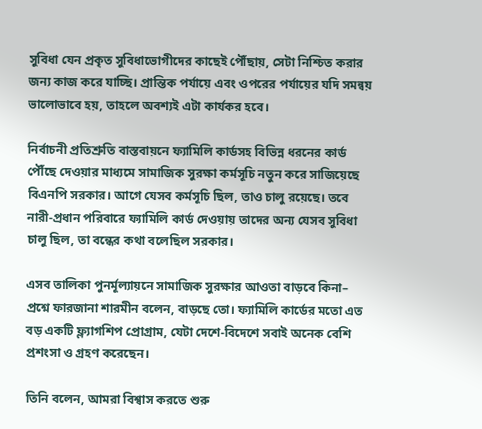সুবিধা যেন প্রকৃত সুবিধাভোগীদের কাছেই পৌঁছায়, সেটা নিশ্চিত করার জন্য কাজ করে যাচ্ছি। প্রান্তিক পর্যায়ে এবং ওপরের পর্যায়ের যদি সমন্বয় ভালোভাবে হয়, তাহলে অবশ্যই এটা কার্যকর হবে।

নির্বাচনী প্রতিশ্রুতি বাস্তবায়নে ফ্যামিলি কার্ডসহ বিভিন্ন ধরনের কার্ড পৌঁছে দেওয়ার মাধ্যমে সামাজিক সুরক্ষা কর্মসূচি নতুন করে সাজিয়েছে বিএনপি সরকার। আগে যেসব কর্মসূচি ছিল, তাও চালু রয়েছে। তবে নারী-প্রধান পরিবারে ফ্যামিলি কার্ড দেওয়ায় তাদের অন্য যেসব সুবিধা চালু ছিল, তা বন্ধের কথা বলেছিল সরকার।

এসব তালিকা পুনর্মূল্যায়নে সামাজিক সুরক্ষার আওতা বাড়বে কিনা– প্রশ্নে ফারজানা শারমীন বলেন, বাড়ছে তো। ফ্যামিলি কার্ডের মতো এত বড় একটি ফ্ল্যাগশিপ প্রোগ্রাম, যেটা দেশে-বিদেশে সবাই অনেক বেশি প্রশংসা ও গ্রহণ করেছেন।

তিনি বলেন, আমরা বিশ্বাস করতে শুরু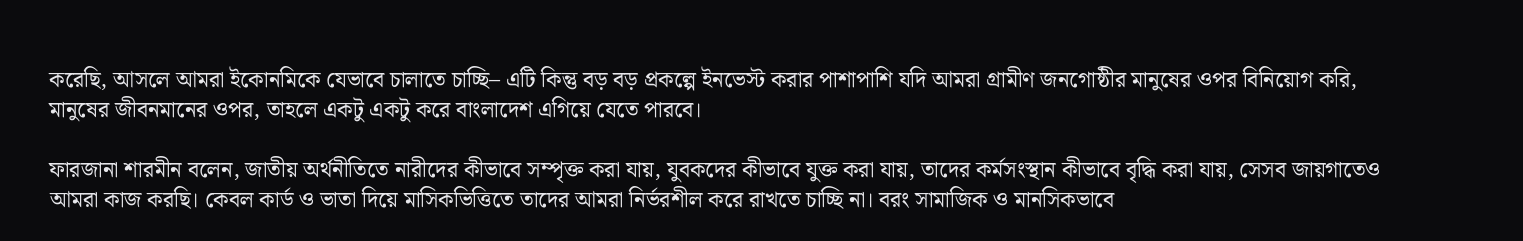করেছি, আসলে আমরা ইকোনমিকে যেভাবে চালাতে চাচ্ছি– এটি কিন্তু বড় বড় প্রকল্পে ইনভেস্ট করার পাশাপাশি যদি আমরা গ্রামীণ জনগোষ্ঠীর মানুষের ওপর বিনিয়োগ করি, মানুষের জীবনমানের ওপর, তাহলে একটু একটু করে বাংলাদেশ এগিয়ে যেতে পারবে।

ফারজানা শারমীন বলেন, জাতীয় অর্থনীতিতে নারীদের কীভাবে সম্পৃক্ত করা যায়, যুবকদের কীভাবে যুক্ত করা যায়, তাদের কর্মসংস্থান কীভাবে বৃদ্ধি করা যায়, সেসব জায়গাতেও আমরা কাজ করছি। কেবল কার্ড ও ভাতা দিয়ে মাসিকভিত্তিতে তাদের আমরা নির্ভরশীল করে রাখতে চাচ্ছি না। বরং সামাজিক ও মানসিকভাবে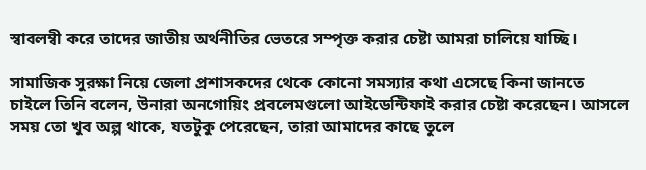স্বাবলম্বী করে তাদের জাতীয় অর্থনীতির ভেতরে সম্পৃক্ত করার চেষ্টা আমরা চালিয়ে যাচ্ছি।

সামাজিক সুরক্ষা নিয়ে জেলা প্রশাসকদের থেকে কোনো সমস্যার কথা এসেছে কিনা জানতে চাইলে তিনি বলেন, উনারা অনগোয়িং প্রবলেমগুলো আইডেন্টিফাই করার চেষ্টা করেছেন। আসলে সময় তো খুব অল্প থাকে, যতটুকু পেরেছেন, তারা আমাদের কাছে তুলে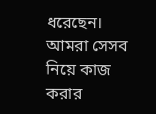ধরেছেন। আমরা সেসব নিয়ে কাজ করার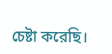চেষ্টা করেছি।